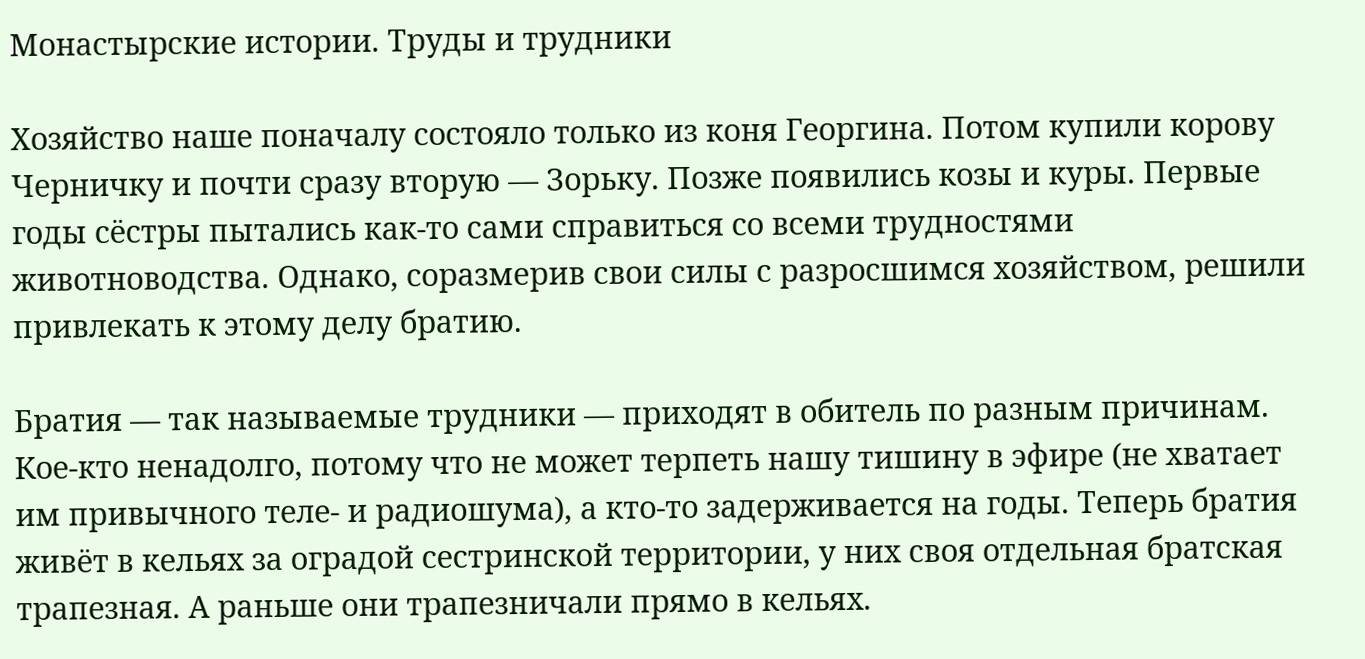Монастырские истории. Труды и трудники

Хозяйство наше поначалу состояло только из коня Георгина. Потом купили корову Черничку и почти сразу вторую — Зорьку. Позже появились козы и куры. Первые годы сёстры пытались как-то сами справиться со всеми трудностями животноводства. Однако, соразмерив свои силы с разросшимся хозяйством, решили привлекать к этому делу братию.

Братия — так называемые трудники — приходят в обитель по разным причинам. Кое-кто ненадолго, потому что не может терпеть нашу тишину в эфире (не хватает им привычного теле- и радиошума), а кто-то задерживается на годы. Теперь братия живёт в кельях за оградой сестринской территории, у них своя отдельная братская трапезная. А раньше они трапезничали прямо в кельях.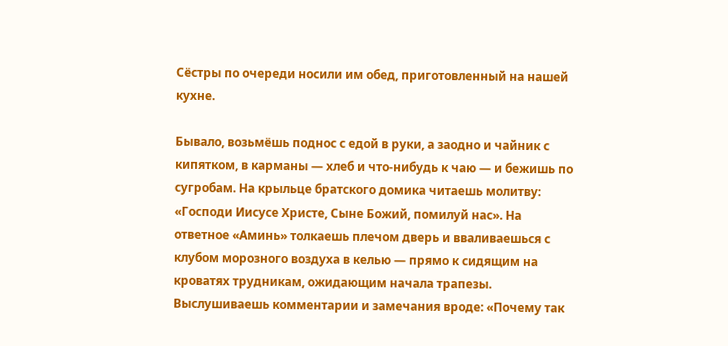Сёстры по очереди носили им обед, приготовленный на нашей кухне.

Бывало, возьмёшь поднос с едой в руки, а заодно и чайник с кипятком, в карманы — хлеб и что-нибудь к чаю — и бежишь по сугробам. На крыльце братского домика читаешь молитву: «Господи Иисусе Христе, Сыне Божий, помилуй нас». На ответное «Аминь» толкаешь плечом дверь и вваливаешься с клубом морозного воздуха в келью — прямо к сидящим на кроватях трудникам, ожидающим начала трапезы. Выслушиваешь комментарии и замечания вроде: «Почему так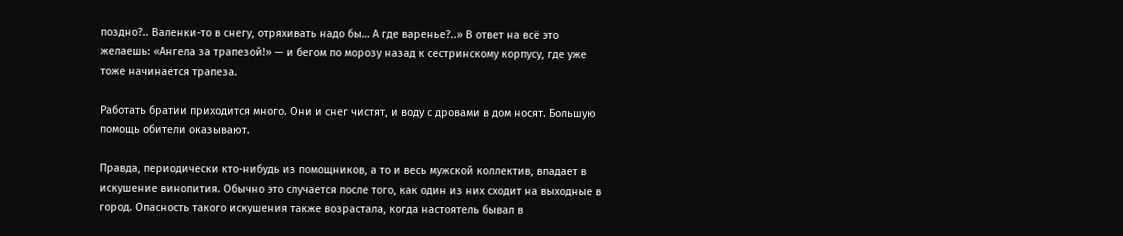поздно?.. Валенки-то в снегу, отряхивать надо бы… А где варенье?..» В ответ на всё это желаешь: «Ангела за трапезой!» — и бегом по морозу назад к сестринскому корпусу, где уже тоже начинается трапеза.

Работать братии приходится много. Они и снег чистят, и воду с дровами в дом носят. Большую помощь обители оказывают.

Правда, периодически кто-нибудь из помощников, а то и весь мужской коллектив, впадает в искушение винопития. Обычно это случается после того, как один из них сходит на выходные в город. Опасность такого искушения также возрастала, когда настоятель бывал в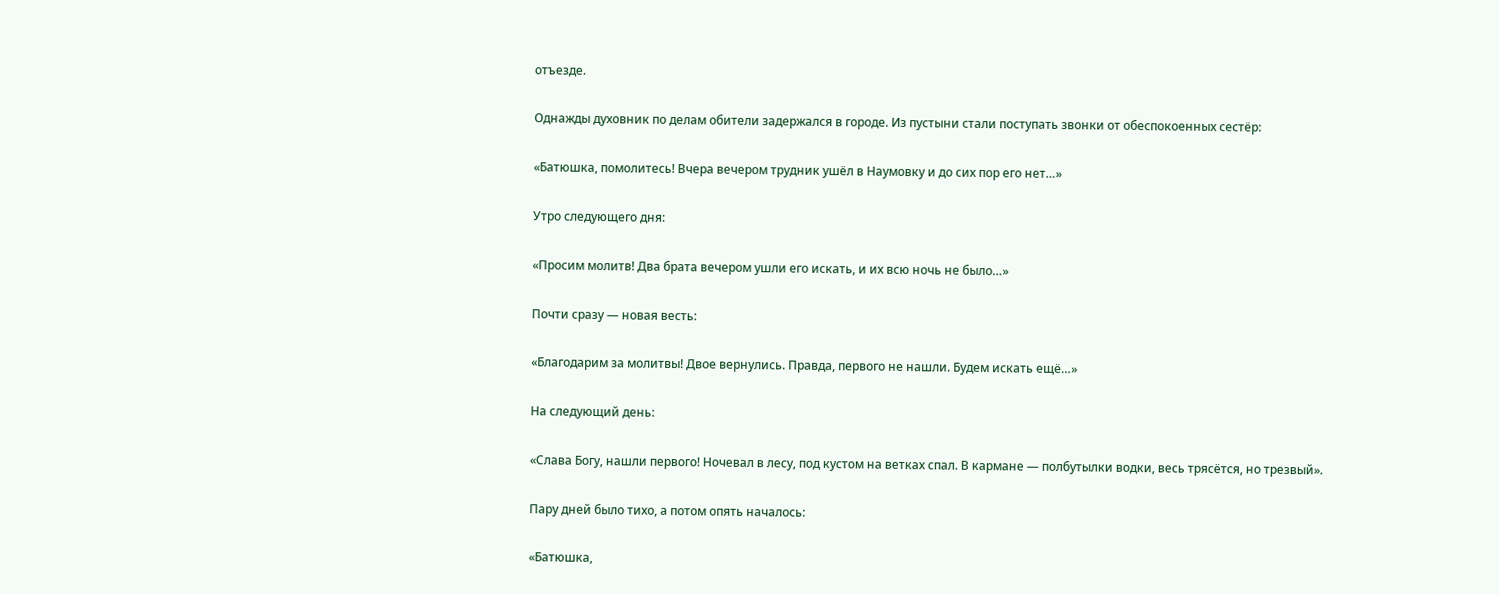отъезде.

Однажды духовник по делам обители задержался в городе. Из пустыни стали поступать звонки от обеспокоенных сестёр:

«Батюшка, помолитесь! Вчера вечером трудник ушёл в Наумовку и до сих пор его нет…»

Утро следующего дня:

«Просим молитв! Два брата вечером ушли его искать, и их всю ночь не было…»

Почти сразу — новая весть:

«Благодарим за молитвы! Двое вернулись. Правда, первого не нашли. Будем искать ещё…»

На следующий день:

«Слава Богу, нашли первого! Ночевал в лесу, под кустом на ветках спал. В кармане — полбутылки водки, весь трясётся, но трезвый».

Пару дней было тихо, а потом опять началось:

«Батюшка,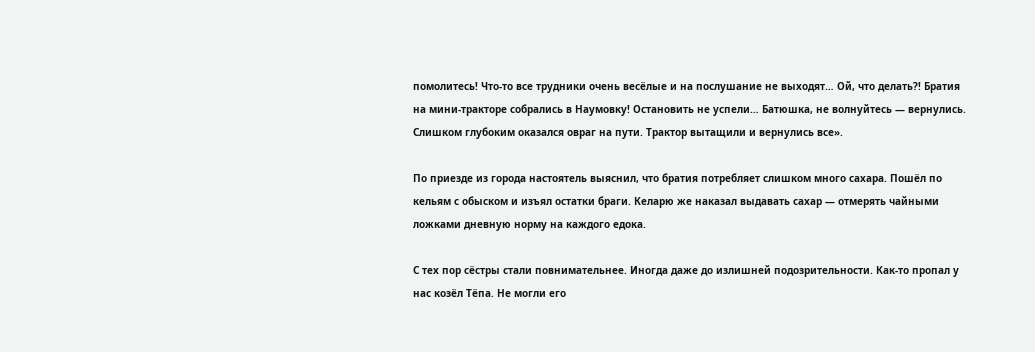помолитесь! Что-то все трудники очень весёлые и на послушание не выходят… Ой, что делать?! Братия на мини-тракторе собрались в Наумовку! Остановить не успели… Батюшка, не волнуйтесь — вернулись. Слишком глубоким оказался овраг на пути. Трактор вытащили и вернулись все».

По приезде из города настоятель выяснил, что братия потребляет слишком много сахара. Пошёл по кельям с обыском и изъял остатки браги. Келарю же наказал выдавать сахар — отмерять чайными ложками дневную норму на каждого едока.

С тех пор сёстры стали повнимательнее. Иногда даже до излишней подозрительности. Как-то пропал у нас козёл Тёпа. Не могли его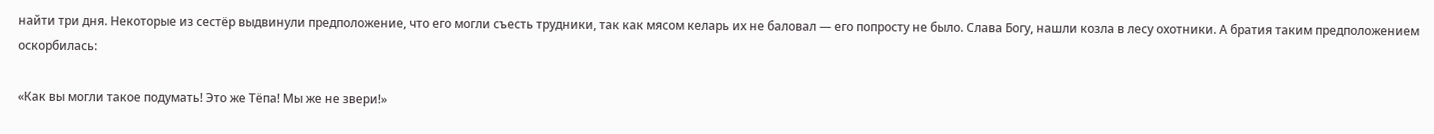найти три дня. Некоторые из сестёр выдвинули предположение, что его могли съесть трудники, так как мясом келарь их не баловал — его попросту не было. Слава Богу, нашли козла в лесу охотники. А братия таким предположением оскорбилась:

«Как вы могли такое подумать! Это же Тёпа! Мы же не звери!»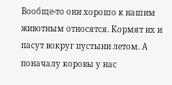Вообще-то они хорошо к нашим животным относятся. Кормят их и пасут вокруг пустыни летом. А поначалу коровы у нас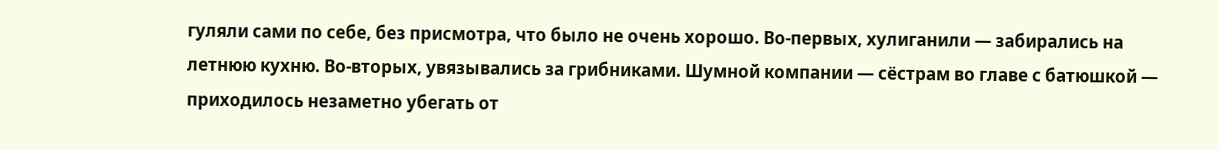гуляли сами по себе, без присмотра, что было не очень хорошо. Во-первых, хулиганили — забирались на летнюю кухню. Во-вторых, увязывались за грибниками. Шумной компании — сёстрам во главе с батюшкой — приходилось незаметно убегать от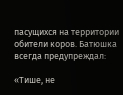пасущихся на территории обители коров. Батюшка всегда предупреждал:

«Тише, не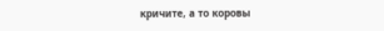кричите, а то коровы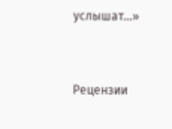услышат…»


Рецензии